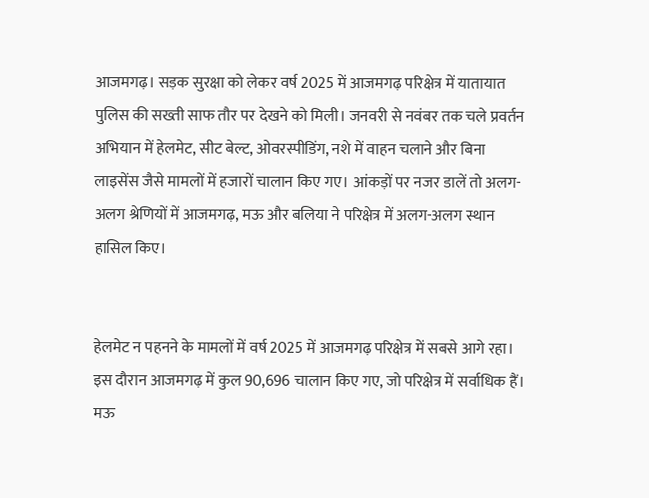आजमगढ़। सड़क सुरक्षा को लेकर वर्ष 2025 में आजमगढ़ परिक्षेत्र में यातायात पुलिस की सख्ती साफ तौर पर देखने को मिली। जनवरी से नवंबर तक चले प्रवर्तन अभियान में हेलमेट, सीट बेल्ट, ओवरस्पीडिंग, नशे में वाहन चलाने और बिना लाइसेंस जैसे मामलों में हजारों चालान किए गए। आंकड़ों पर नजर डालें तो अलग-अलग श्रेणियों में आजमगढ़, मऊ और बलिया ने परिक्षेत्र में अलग-अलग स्थान हासिल किए।


हेलमेट न पहनने के मामलों में वर्ष 2025 में आजमगढ़ परिक्षेत्र में सबसे आगे रहा। इस दौरान आजमगढ़ में कुल 90,696 चालान किए गए, जो परिक्षेत्र में सर्वाधिक हैं। मऊ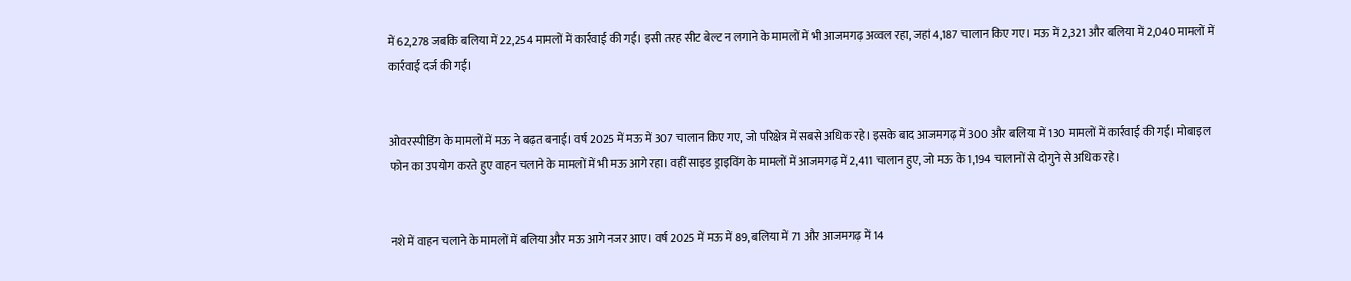में 62,278 जबकि बलिया में 22,254 मामलों में कार्रवाई की गई। इसी तरह सीट बेल्ट न लगाने के मामलों में भी आजमगढ़ अव्वल रहा, जहां 4,187 चालान किए गए। मऊ में 2,321 और बलिया में 2,040 मामलों में कार्रवाई दर्ज की गई।


ओवरस्पीडिंग के मामलों में मऊ ने बढ़त बनाई। वर्ष 2025 में मऊ में 307 चालान किए गए, जो परिक्षेत्र में सबसे अधिक रहे। इसके बाद आजमगढ़ में 300 और बलिया में 130 मामलों में कार्रवाई की गई। मोबाइल फोन का उपयोग करते हुए वाहन चलाने के मामलों में भी मऊ आगे रहा। वहीं साइड ड्राइविंग के मामलों में आजमगढ़ में 2,411 चालान हुए, जो मऊ के 1,194 चालानों से दोगुने से अधिक रहे।


नशे में वाहन चलाने के मामलों में बलिया और मऊ आगे नजर आए। वर्ष 2025 में मऊ में 89, बलिया में 71 और आजमगढ़ में 14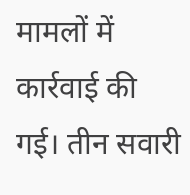मामलों में कार्रवाई की गई। तीन सवारी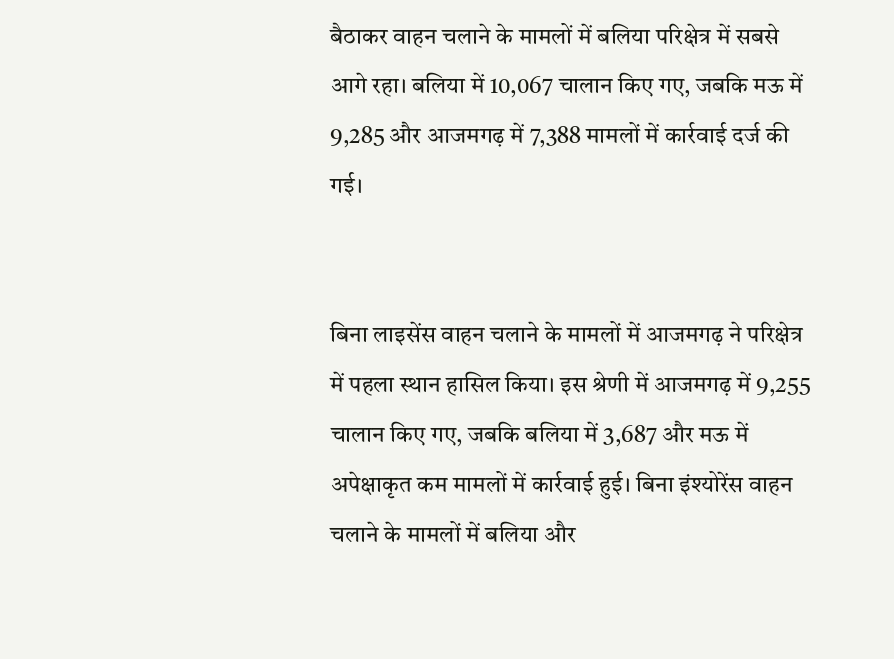बैठाकर वाहन चलाने के मामलों में बलिया परिक्षेत्र में सबसे आगे रहा। बलिया में 10,067 चालान किए गए, जबकि मऊ में 9,285 और आजमगढ़ में 7,388 मामलों में कार्रवाई दर्ज की गई।


बिना लाइसेंस वाहन चलाने के मामलों में आजमगढ़ ने परिक्षेत्र में पहला स्थान हासिल किया। इस श्रेणी में आजमगढ़ में 9,255 चालान किए गए, जबकि बलिया में 3,687 और मऊ में अपेक्षाकृत कम मामलों में कार्रवाई हुई। बिना इंश्योरेंस वाहन चलाने के मामलों में बलिया और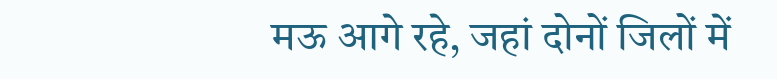मऊ आगे रहे, जहां दोनों जिलों में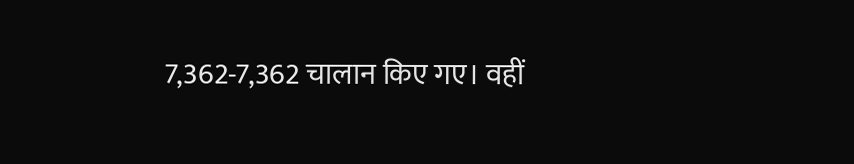7,362-7,362 चालान किए गए। वहीं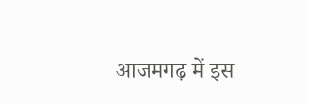आजमगढ़ में इस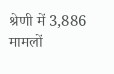श्रेणी में 3,886 मामलों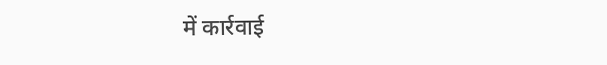में कार्रवाई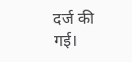दर्ज की गई।